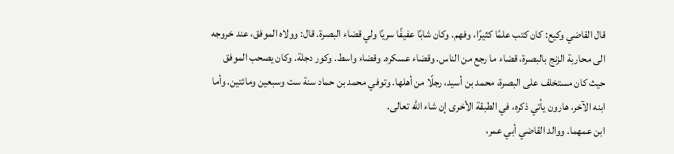قال القاضي وكيع: كان كتب علمًا كثيرًا، وفهم. وكان شابًا عفيفًا سريًا ولي قضاء البصرة. قال: وولاه الموفق، عند خروجه الى محاربة الزنج بالبصرة، قضاء ما رجع من الناس. وقضاء عسكره. وقضاء واسط. وكور دجلة. وكان يصحب الموفق حيث كان مستخلف على البصرة، محمد بن أسيد، رجلًا من أهلها. وتوفي محمد بن حماد سنة ست وسبعين ومائتين. وأما ابنه الآخر، هارون يأتي ذكره، في الطبقة الأخرى إن شاء الله تعالى.
ابن عمهما. ووالد القاضي أبي عمر،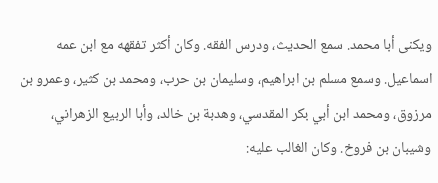ويكنى أبا محمد. سمع الحديث، ودرس الفقه. وكان أكثر تفقهه مع ابن عمه اسماعيل. وسمع مسلم بن ابراهيم، وسليمان بن حرب، ومحمد بن كثير، وعمرو بن مرزوق، ومحمد ابن أبي بكر المقدسي، وهدبة بن خالد، وأبا الربيع الزهراني، وشيبان بن فروخ. وكان الغالب عليه: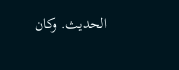الحديث. وكان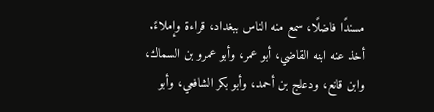مسندًا فاضلًا، سمع منه الناس ببغداد، قراءة وإملاءً. أخذ عنه ابنه القاضي، أبو عمر، وأبو عمرو بن السماك، وابن قانع، ودعلج بن أحمد، وأبو بكر الشافعي، وأبو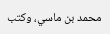محمد بن ماسي، وكتب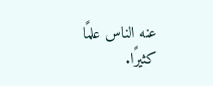عنه الناس علمًا كثيرًا.